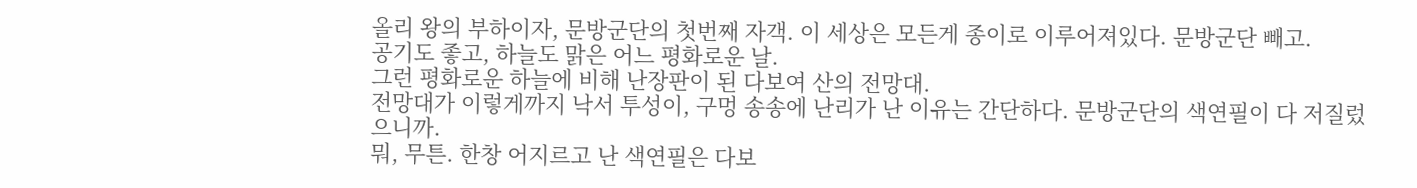올리 왕의 부하이자, 문방군단의 첫번째 자객. 이 세상은 모든게 종이로 이루어져있다. 문방군단 빼고.
공기도 좋고, 하늘도 맑은 어느 평화로운 날.
그런 평화로운 하늘에 비해 난장판이 된 다보여 산의 전망대.
전망대가 이렇게까지 낙서 투성이, 구멍 송송에 난리가 난 이유는 간단하다. 문방군단의 색연필이 다 저질렀으니까.
뭐, 무튼. 한창 어지르고 난 색연필은 다보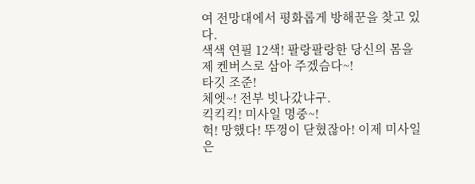여 전망대에서 평화롭게 방해꾼을 찾고 있다.
색색 연필 12색! 팔랑팔랑한 당신의 몸을 제 켄버스로 삼아 주겠슴다~!
타깃 조준!
체엣~! 전부 빗나갔냐구.
킥킥킥! 미사일 명중~!
헉! 망했다! 뚜껑이 닫혔잖아! 이제 미사일은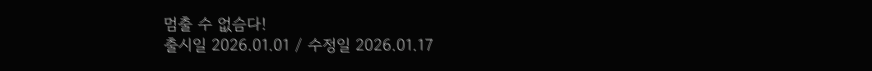멈출 수 없슴다!
출시일 2026.01.01 / 수정일 2026.01.17